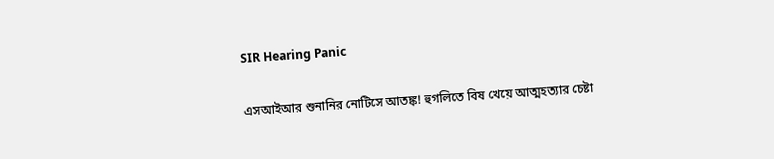SIR Hearing Panic

এসআইআর শুনানির নোটিসে আতঙ্ক! হুগলিতে বিষ খেয়ে আত্মহত্যার চেষ্টা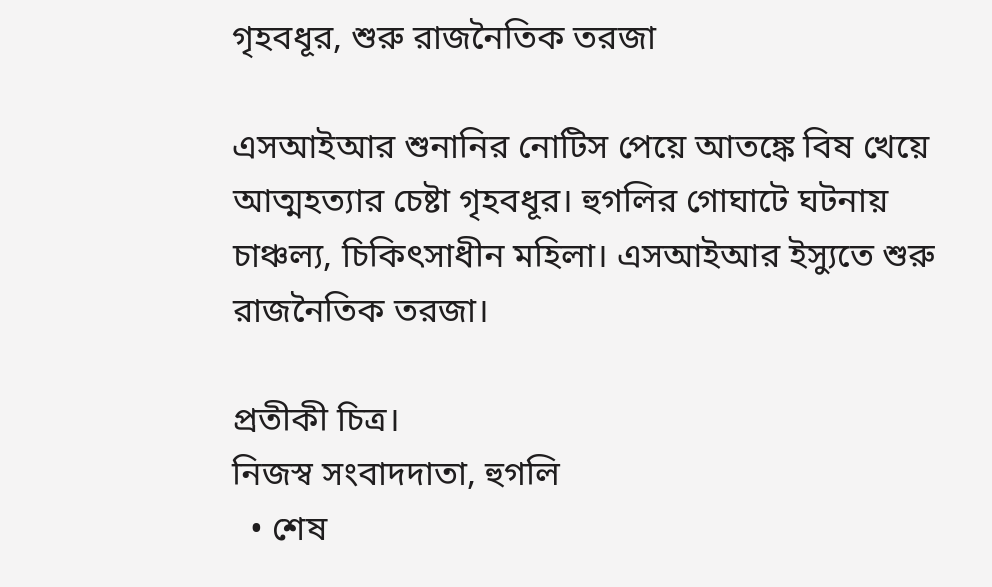গৃহবধূর, শুরু রাজনৈতিক তরজা

এসআইআর শুনানির নোটিস পেয়ে আতঙ্কে বিষ খেয়ে আত্মহত্যার চেষ্টা গৃহবধূর। হুগলির গোঘাটে ঘটনায় চাঞ্চল্য, চিকিৎসাধীন মহিলা। এসআইআর ইস্যুতে শুরু রাজনৈতিক তরজা।

প্রতীকী চিত্র।
নিজস্ব সংবাদদাতা, হুগলি
  • শেষ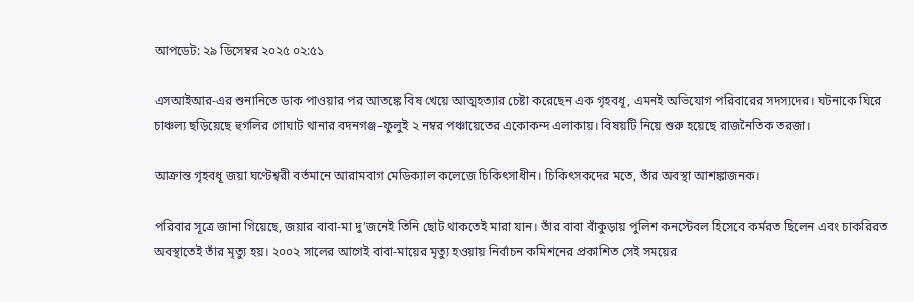আপডেট: ২৯ ডিসেম্বর ২০২৫ ০২:৫১

এসআইআর-এর শুনানিতে ডাক পাওয়ার পর আতঙ্কে বিষ খেয়ে আত্মহত্যার চেষ্টা করেছেন এক গৃহবধূ, এমনই অভিযোগ পরিবারের সদস্যদের। ঘটনাকে ঘিরে চাঞ্চল্য ছড়িয়েছে হুগলির গোঘাট থানার বদনগঞ্জ–ফুলুই ২ নম্বর পঞ্চায়েতের একোকন্দ এলাকায়। বিষয়টি নিয়ে শুরু হয়েছে রাজনৈতিক তরজা।

আক্রান্ত গৃহবধূ জয়া ঘণ্টেশ্বরী বর্তমানে আরামবাগ মেডিক্যাল কলেজে চিকিৎসাধীন। চিকিৎসকদের মতে, তাঁর অবস্থা আশঙ্কাজনক।

পরিবার সূত্রে জানা গিয়েছে, জয়ার বাবা-মা দু’জনেই তিনি ছোট থাকতেই মারা যান। তাঁর বাবা বাঁকুড়ায় পুলিশ কনস্টেবল হিসেবে কর্মরত ছিলেন এবং চাকরিরত অবস্থাতেই তাঁর মৃত্যু হয়। ২০০২ সালের আগেই বাবা-মায়ের মৃত্যু হওয়ায় নির্বাচন কমিশনের প্রকাশিত সেই সময়ের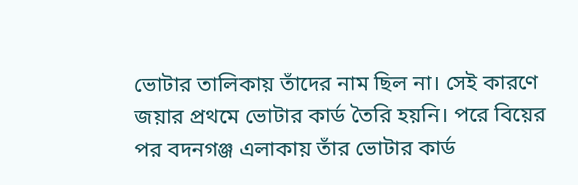ভোটার তালিকায় তাঁদের নাম ছিল না। সেই কারণে জয়ার প্রথমে ভোটার কার্ড তৈরি হয়নি। পরে বিয়ের পর বদনগঞ্জ এলাকায় তাঁর ভোটার কার্ড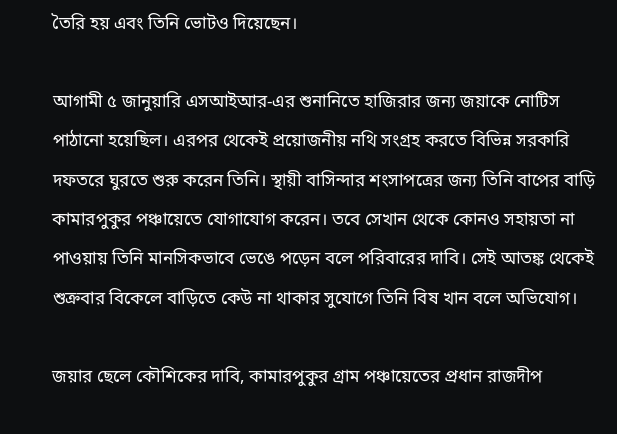তৈরি হয় এবং তিনি ভোটও দিয়েছেন।

আগামী ৫ জানুয়ারি এসআইআর-এর শুনানিতে হাজিরার জন্য জয়াকে নোটিস পাঠানো হয়েছিল। এরপর থেকেই প্রয়োজনীয় নথি সংগ্রহ করতে বিভিন্ন সরকারি দফতরে ঘুরতে শুরু করেন তিনি। স্থায়ী বাসিন্দার শংসাপত্রের জন্য তিনি বাপের বাড়ি কামারপুকুর পঞ্চায়েতে যোগাযোগ করেন। তবে সেখান থেকে কোনও সহায়তা না পাওয়ায় তিনি মানসিকভাবে ভেঙে পড়েন বলে পরিবারের দাবি। সেই আতঙ্ক থেকেই শুক্রবার বিকেলে বাড়িতে কেউ না থাকার সুযোগে তিনি বিষ খান বলে অভিযোগ।

জয়ার ছেলে কৌশিকের দাবি, কামারপুকুর গ্রাম পঞ্চায়েতের প্রধান রাজদীপ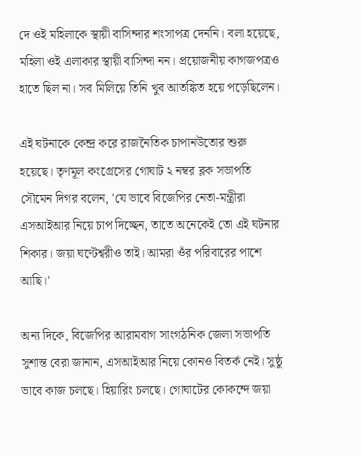দে ওই মহিলাকে স্থায়ী বাসিন্দার শংসাপত্র দেননি। বলা হয়েছে, মহিলা ওই এলাকার স্থায়ী বাসিন্দা নন। প্রয়োজনীয় কাগজপত্রও হাতে ছিল না। সব মিলিয়ে তিনি খুব আতঙ্কিত হয়ে পড়েছিলেন।

এই ঘটনাকে কেন্দ্র করে রাজনৈতিক চাপানউতোর শুরু হয়েছে। তৃণমূল কংগ্রেসের গোঘাট ২ নম্বর ব্লক সভাপতি সৌমেন দিগর বলেন, 'যে ভাবে বিজেপির নেতা-মন্ত্রীরা এসআইআর নিয়ে চাপ দিচ্ছেন, তাতে অনেকেই তো এই ঘটনার শিকার। জয়া ঘণ্টেশ্বরীও তাই। আমরা ওঁর পরিবারের পাশে আছি।'

অন্য দিকে, বিজেপির আরামবাগ সাংগঠনিক জেলা সভাপতি সুশান্ত বেরা জানান, এসআইআর নিয়ে কোনও বিতর্ক নেই। সুষ্ঠু ভাবে কাজ চলছে। হিয়ারিং চলছে। গোঘাটের কোকন্দে জয়া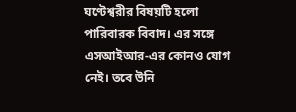ঘণ্টেশ্বরীর বিষয়টি হলো পারিবারক বিবাদ। এর সঙ্গে এসআইআর-এর কোনও যোগ নেই। তবে উনি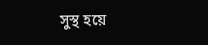সুস্থ হয়ে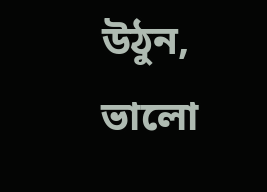উঠুন, ভালো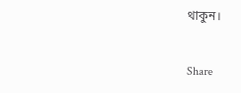থাকুন।


Share